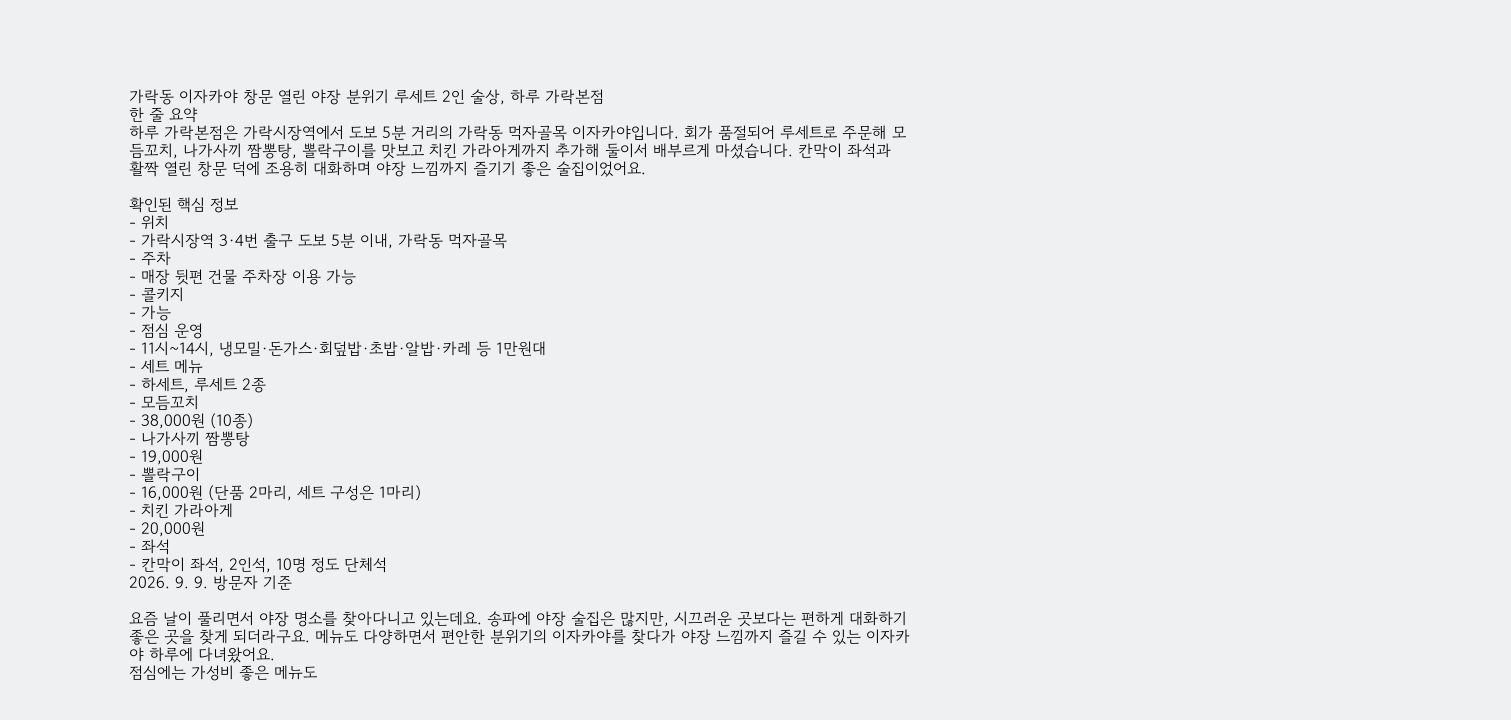가락동 이자카야 창문 열린 야장 분위기 루세트 2인 술상, 하루 가락본점
한 줄 요약
하루 가락본점은 가락시장역에서 도보 5분 거리의 가락동 먹자골목 이자카야입니다. 회가 품절되어 루세트로 주문해 모듬꼬치, 나가사끼 짬뽕탕, 뽈락구이를 맛보고 치킨 가라아게까지 추가해 둘이서 배부르게 마셨습니다. 칸막이 좌석과 활짝 열린 창문 덕에 조용히 대화하며 야장 느낌까지 즐기기 좋은 술집이었어요.

확인된 핵심 정보
- 위치
- 가락시장역 3·4번 출구 도보 5분 이내, 가락동 먹자골목
- 주차
- 매장 뒷편 건물 주차장 이용 가능
- 콜키지
- 가능
- 점심 운영
- 11시~14시, 냉모밀·돈가스·회덮밥·초밥·알밥·카레 등 1만원대
- 세트 메뉴
- 하세트, 루세트 2종
- 모듬꼬치
- 38,000원 (10종)
- 나가사끼 짬뽕탕
- 19,000원
- 뽈락구이
- 16,000원 (단품 2마리, 세트 구성은 1마리)
- 치킨 가라아게
- 20,000원
- 좌석
- 칸막이 좌석, 2인석, 10명 정도 단체석
2026. 9. 9. 방문자 기준

요즘 날이 풀리면서 야장 명소를 찾아다니고 있는데요. 송파에 야장 술집은 많지만, 시끄러운 곳보다는 편하게 대화하기 좋은 곳을 찾게 되더라구요. 메뉴도 다양하면서 편안한 분위기의 이자카야를 찾다가 야장 느낌까지 즐길 수 있는 이자카야 하루에 다녀왔어요.
점심에는 가성비 좋은 메뉴도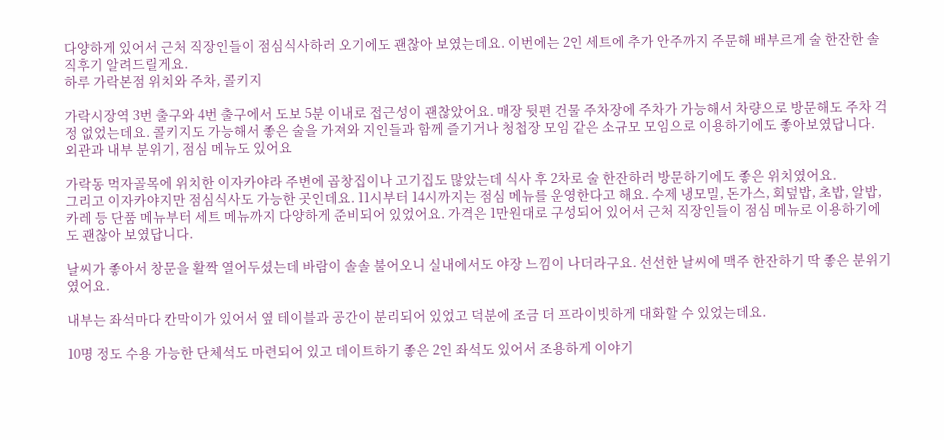다양하게 있어서 근처 직장인들이 점심식사하러 오기에도 괜찮아 보였는데요. 이번에는 2인 세트에 추가 안주까지 주문해 배부르게 술 한잔한 솔직후기 알려드릴게요.
하루 가락본점 위치와 주차, 콜키지

가락시장역 3번 출구와 4번 출구에서 도보 5분 이내로 접근성이 괜찮았어요. 매장 뒷편 건물 주차장에 주차가 가능해서 차량으로 방문해도 주차 걱정 없었는데요. 콜키지도 가능해서 좋은 술을 가져와 지인들과 함께 즐기거나 청첩장 모임 같은 소규모 모임으로 이용하기에도 좋아보였답니다.
외관과 내부 분위기, 점심 메뉴도 있어요

가락동 먹자골목에 위치한 이자카야라 주변에 곱창집이나 고기집도 많았는데 식사 후 2차로 술 한잔하러 방문하기에도 좋은 위치였어요.
그리고 이자카야지만 점심식사도 가능한 곳인데요. 11시부터 14시까지는 점심 메뉴를 운영한다고 해요. 수제 냉모밀, 돈가스, 회덮밥, 초밥, 알밥, 카레 등 단품 메뉴부터 세트 메뉴까지 다양하게 준비되어 있었어요. 가격은 1만원대로 구성되어 있어서 근처 직장인들이 점심 메뉴로 이용하기에도 괜찮아 보였답니다.

날씨가 좋아서 창문을 활짝 열어두셨는데 바람이 솔솔 불어오니 실내에서도 야장 느낌이 나더라구요. 선선한 날씨에 맥주 한잔하기 딱 좋은 분위기였어요.

내부는 좌석마다 칸막이가 있어서 옆 테이블과 공간이 분리되어 있었고 덕분에 조금 더 프라이빗하게 대화할 수 있었는데요.

10명 정도 수용 가능한 단체석도 마련되어 있고 데이트하기 좋은 2인 좌석도 있어서 조용하게 이야기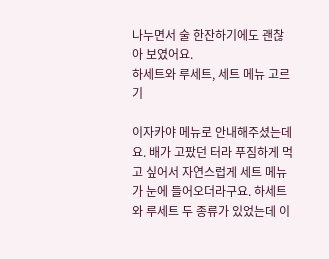나누면서 술 한잔하기에도 괜찮아 보였어요.
하세트와 루세트, 세트 메뉴 고르기

이자카야 메뉴로 안내해주셨는데요. 배가 고팠던 터라 푸짐하게 먹고 싶어서 자연스럽게 세트 메뉴가 눈에 들어오더라구요. 하세트와 루세트 두 종류가 있었는데 이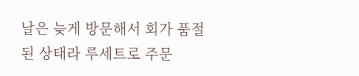날은 늦게 방문해서 회가 품절된 상태라 루세트로 주문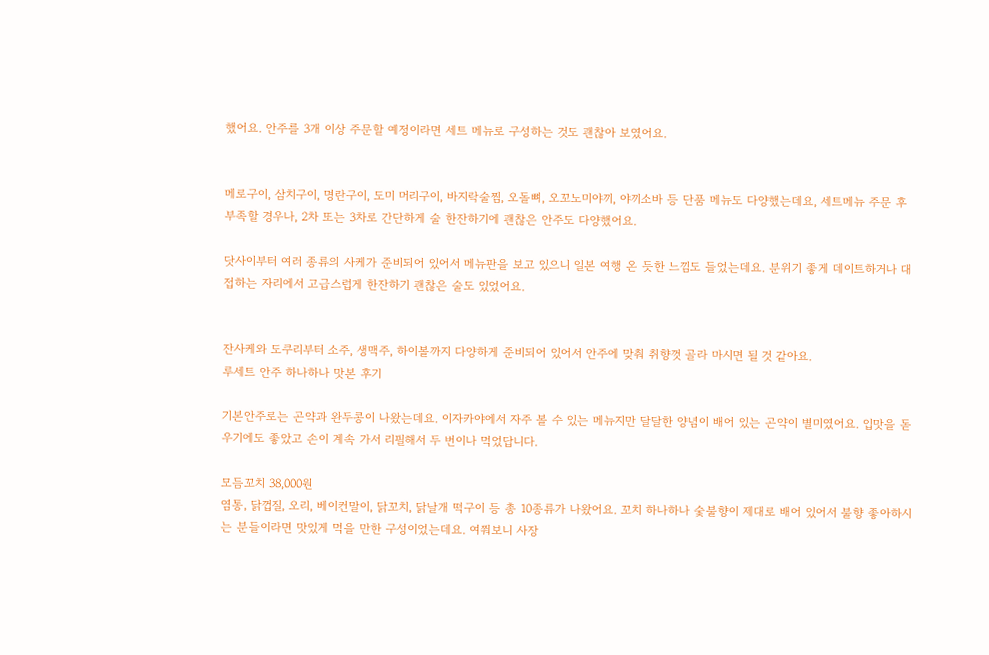했어요. 안주를 3개 이상 주문할 예정이라면 세트 메뉴로 구성하는 것도 괜찮아 보였어요.


메로구이, 삼치구이, 명란구이, 도미 머리구이, 바지락술찜, 오돌뼈, 오꼬노미야끼, 야끼소바 등 단품 메뉴도 다양했는데요, 세트메뉴 주문 후 부족할 경우나, 2차 또는 3차로 간단하게 술 한잔하기에 괜찮은 안주도 다양했어요.

닷사이부터 여러 종류의 사케가 준비되어 있어서 메뉴판을 보고 있으니 일본 여행 온 듯한 느낌도 들었는데요. 분위기 좋게 데이트하거나 대접하는 자리에서 고급스럽게 한잔하기 괜찮은 술도 있었어요.


잔사케와 도쿠리부터 소주, 생맥주, 하이볼까지 다양하게 준비되어 있어서 안주에 맞춰 취향껏 골라 마시면 될 것 같아요.
루세트 안주 하나하나 맛본 후기

기본안주로는 곤약과 완두콩이 나왔는데요. 이자카야에서 자주 볼 수 있는 메뉴지만 달달한 양념이 배어 있는 곤약이 별미였어요. 입맛을 돋우기에도 좋았고 손이 계속 가서 리필해서 두 번이나 먹었답니다.

모듬꼬치 38,000원
염통, 닭껍질, 오리, 베이컨말이, 닭꼬치, 닭날개 떡구이 등 총 10종류가 나왔어요. 꼬치 하나하나 숯불향이 제대로 배어 있어서 불향 좋아하시는 분들이라면 맛있게 먹을 만한 구성이었는데요. 여쭤보니 사장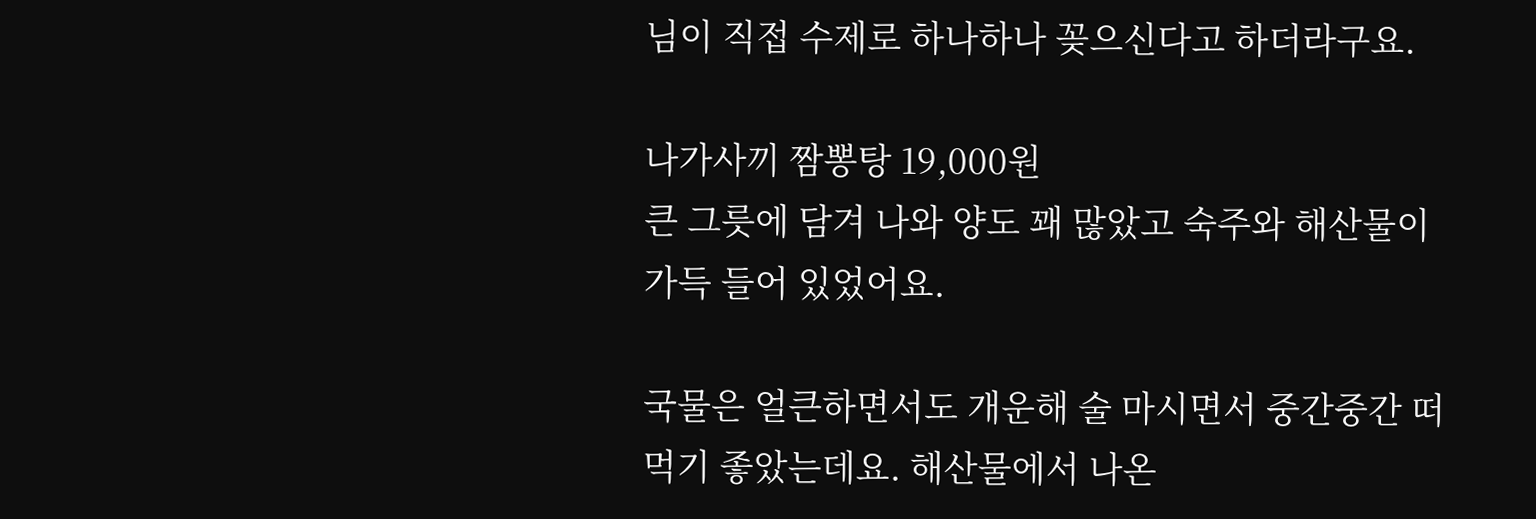님이 직접 수제로 하나하나 꽂으신다고 하더라구요.

나가사끼 짬뽕탕 19,000원
큰 그릇에 담겨 나와 양도 꽤 많았고 숙주와 해산물이 가득 들어 있었어요.

국물은 얼큰하면서도 개운해 술 마시면서 중간중간 떠먹기 좋았는데요. 해산물에서 나온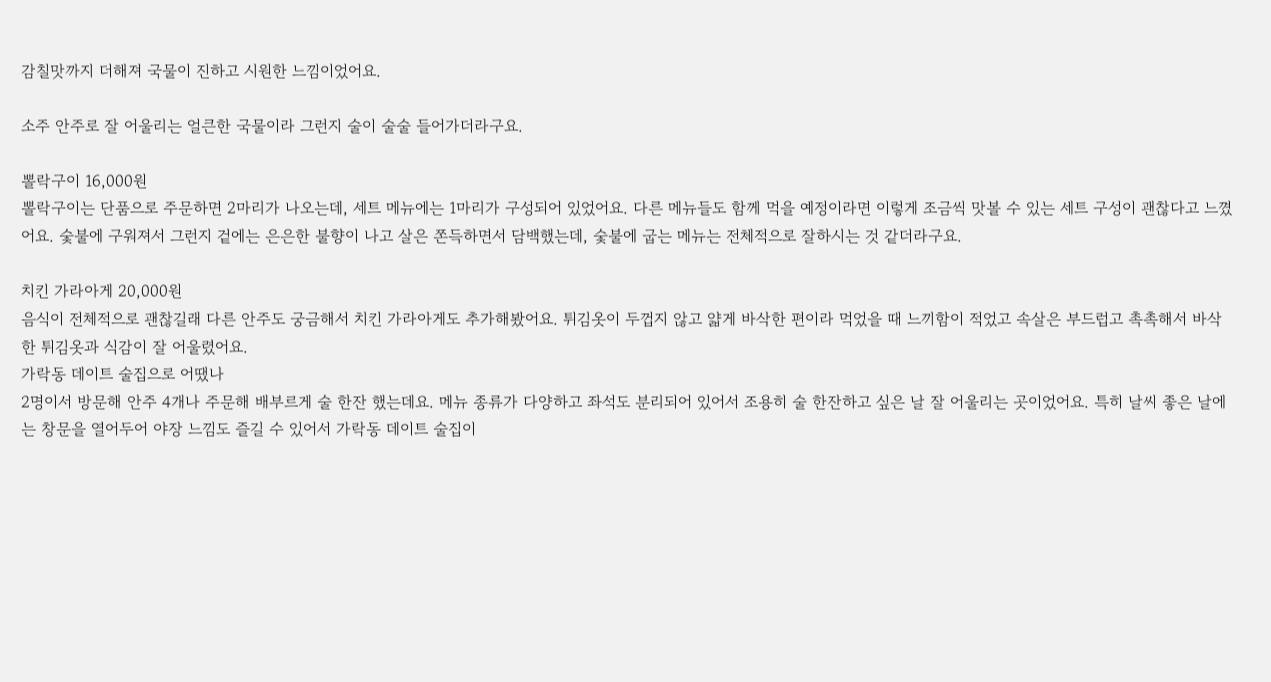감칠맛까지 더해져 국물이 진하고 시원한 느낌이었어요.

소주 안주로 잘 어울리는 얼큰한 국물이라 그런지 술이 술술 들어가더라구요.

뽈락구이 16,000원
뽈락구이는 단품으로 주문하면 2마리가 나오는데, 세트 메뉴에는 1마리가 구성되어 있었어요. 다른 메뉴들도 함께 먹을 예정이라면 이렇게 조금씩 맛볼 수 있는 세트 구성이 괜찮다고 느꼈어요. 숯불에 구워져서 그런지 겉에는 은은한 불향이 나고 살은 쫀득하면서 담백했는데, 숯불에 굽는 메뉴는 전체적으로 잘하시는 것 같더라구요.

치킨 가라아게 20,000원
음식이 전체적으로 괜찮길래 다른 안주도 궁금해서 치킨 가라아게도 추가해봤어요. 튀김옷이 두껍지 않고 얇게 바삭한 편이라 먹었을 때 느끼함이 적었고 속살은 부드럽고 촉촉해서 바삭한 튀김옷과 식감이 잘 어울렸어요.
가락동 데이트 술집으로 어땠나
2명이서 방문해 안주 4개나 주문해 배부르게 술 한잔 했는데요. 메뉴 종류가 다양하고 좌석도 분리되어 있어서 조용히 술 한잔하고 싶은 날 잘 어울리는 곳이었어요. 특히 날씨 좋은 날에는 창문을 열어두어 야장 느낌도 즐길 수 있어서 가락동 데이트 술집이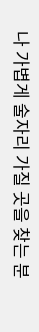나 가볍게 술자리 가질 곳을 찾는 분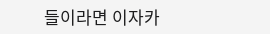들이라면 이자카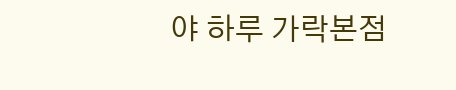야 하루 가락본점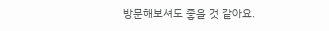방문해보셔도 좋을 것 같아요.